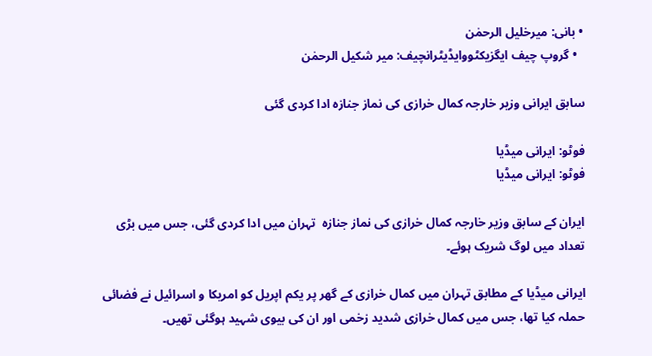• بانی: میرخلیل الرحمٰن
  • گروپ چیف ایگزیکٹووایڈیٹرانچیف: میر شکیل الرحمٰن

سابق ایرانی وزیر خارجہ کمال خرازی کی نماز جنازہ ادا کردی گئی

فوٹو: ایرانی میڈیا
فوٹو: ایرانی میڈیا

ایران کے سابق وزیر خارجہ کمال خرازی کی نماز جنازہ  تہران میں ادا کردی گئی، جس میں بڑی تعداد میں لوگ شریک ہوئے۔

ایرانی میڈیا کے مطابق تہران میں کمال خرازی کے گھر پر یکم اپریل کو امریکا و اسرائیل نے فضائی حملہ کیا تھا، جس میں کمال خرازی شدید زخمی اور ان کی بیوی شہید ہوگئی تھیں۔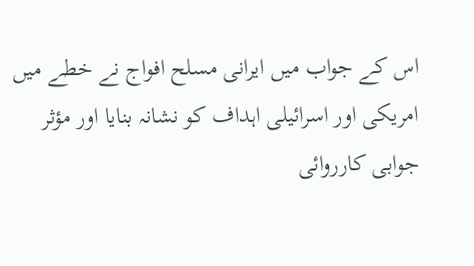اس کے جواب میں ایرانی مسلح افواج نے خطے میں امریکی اور اسرائیلی اہداف کو نشانہ بنایا اور مؤثر جوابی کارروائی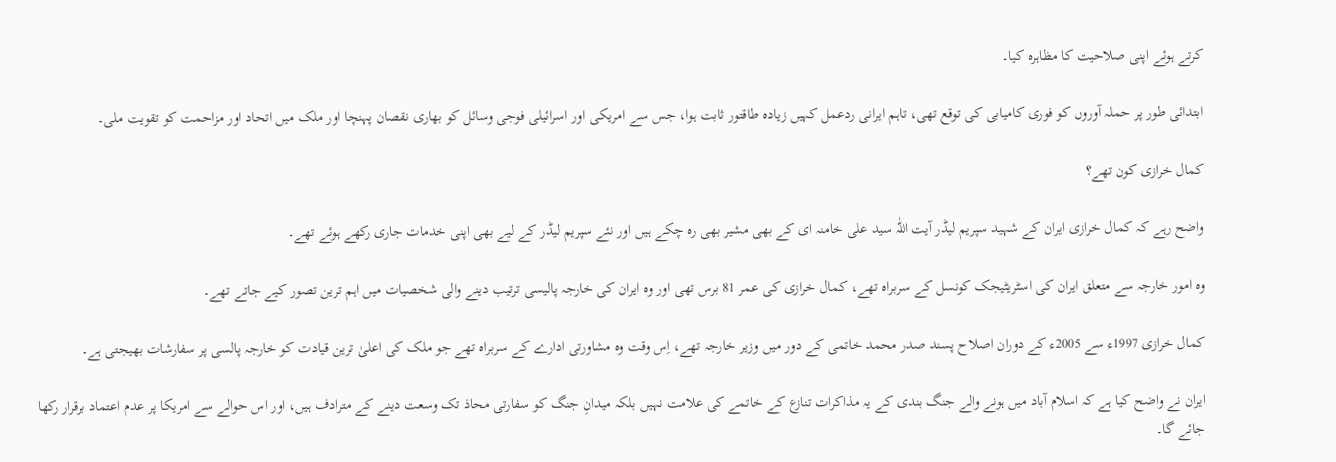کرتے ہوئے اپنی صلاحیت کا مظاہرہ کیا۔

ابتدائی طور پر حملہ آوروں کو فوری کامیابی کی توقع تھی، تاہم ایرانی ردعمل کہیں زیادہ طاقتور ثابت ہوا، جس سے امریکی اور اسرائیلی فوجی وسائل کو بھاری نقصان پہنچا اور ملک میں اتحاد اور مزاحمت کو تقویت ملی۔

کمال خرازی کون تھے؟

واضح رہے کہ کمال خرازی ایران کے شہید سپریم لیڈر آیت اللّٰہ سید علی خامنہ ای کے بھی مشیر بھی رہ چکے ہیں اور نئے سپریم لیڈر کے لیے بھی اپنی خدمات جاری رکھے ہوئے تھے۔

وہ امور خارجہ سے متعلق ایران کی اسٹریٹیجک کونسل کے سربراہ تھے، کمال خرازی کی عمر 81 برس تھی اور وہ ایران کی خارجہ پالیسی ترتیب دینے والی شخصیات میں اہم ترین تصور کیے جاتے تھے۔

کمال خرازی 1997ء سے 2005ء کے دوران اصلاح پسند صدر محمد خاتمی کے دور میں وزیر خارجہ تھے، اِس وقت وہ مشاورتی ادارے کے سربراہ تھے جو ملک کی اعلیٰ ترین قیادت کو خارجہ پالسی پر سفارشات بھیجتی ہے۔

ایران نے واضح کیا ہے کہ اسلام آباد میں ہونے والے جنگ بندی کے یہ مذاکرات تنازع کے خاتمے کی علامت نہیں بلکہ میدانِ جنگ کو سفارتی محاذ تک وسعت دینے کے مترادف ہیں، اور اس حوالے سے امریکا پر عدم اعتماد برقرار رکھا جائے گا۔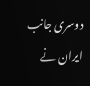دوسری جانب ایران نے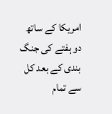امریکا کے ساتھ دو ہفتے کی جنگ بندی کے بعد کل سے تمام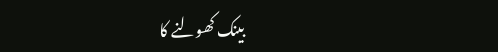بینک کھولنے کا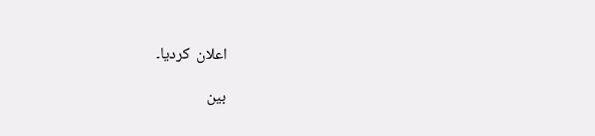اعلان  کردیا۔

بین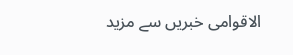الاقوامی خبریں سے مزید